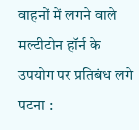वाहनों में लगने वाले मल्टीटोन हॉर्न के उपयोग पर प्रतिबंध लगे
पटना :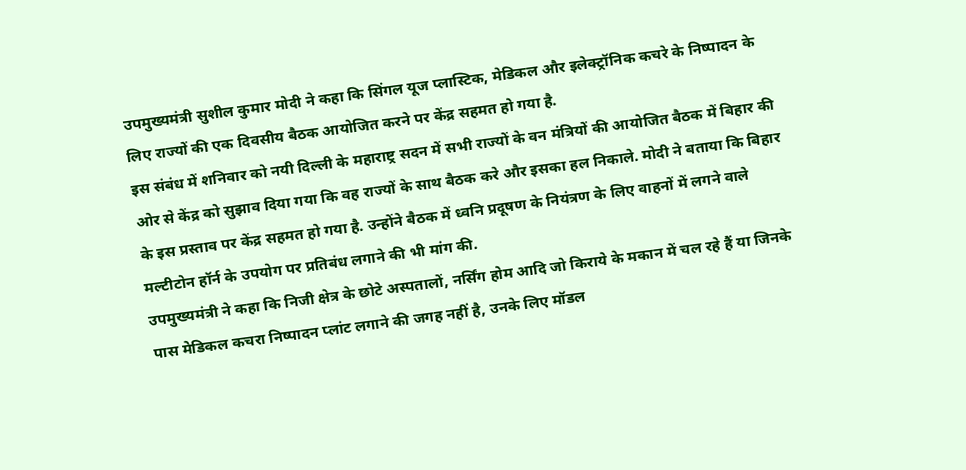उपमुख्यमंत्री सुशील कुमार मोदी ने कहा कि सिंगल यूज प्लास्टिक, मेडिकल और इलेक्ट्रॉनिक कचरे के निष्पादन के लिए राज्यों की एक दिवसीय बैठक आयोजित करने पर केंद्र सहमत हो गया है.
इस संबंध में शनिवार को नयी दिल्ली के महाराष्ट्र सदन में सभी राज्यों के वन मंत्रियों की आयोजित बैठक में बिहार की ओर से केंद्र को सुझाव दिया गया कि वह राज्यों के साथ बैठक करे और इसका हल निकाले. मोदी ने बताया कि बिहार के इस प्रस्ताव पर केंद्र सहमत हो गया है. उन्होंने बैठक में ध्वनि प्रदूषण के नियंत्रण के लिए वाहनों में लगने वाले मल्टीटोन हॉर्न के उपयोग पर प्रतिबंध लगाने की भी मांग की.
उपमुख्यमंत्री ने कहा कि निजी क्षेत्र के छोटे अस्पतालों, नर्सिंग होम आदि जो किराये के मकान में चल रहे हैं या जिनके पास मेडिकल कचरा निष्पादन प्लांट लगाने की जगह नहीं है, उनके लिए मॉडल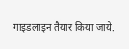गाइडलाइन तैयार किया जाये.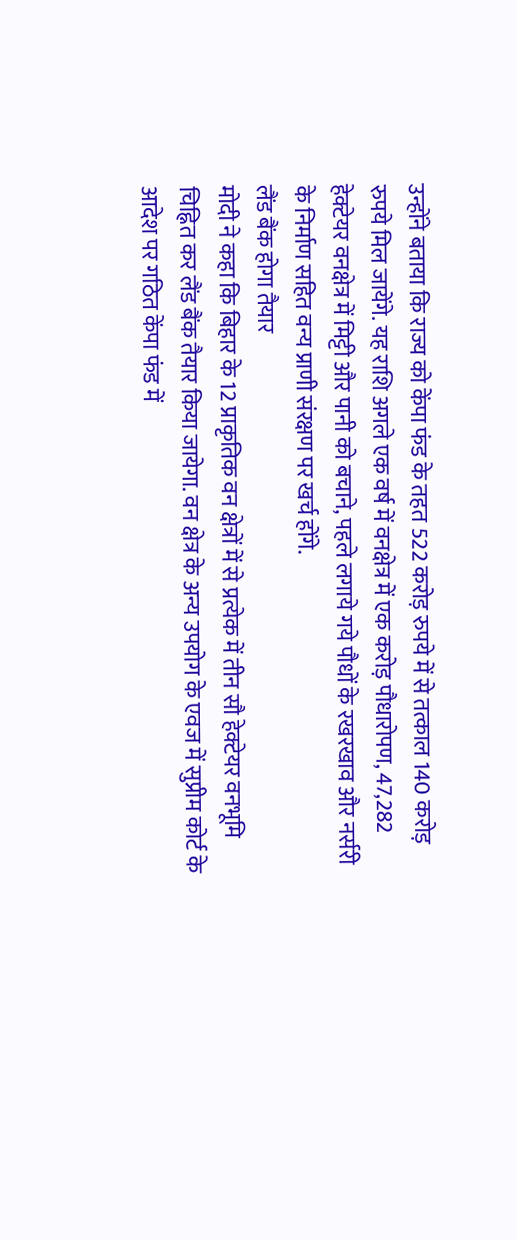उन्होंने बताया कि राज्य को केंपा फंड के तहत 522 करोड़ रुपये में से तत्काल 140 करोड़ रुपये मिल जायेंगे. यह राशि अगले एक वर्ष में वनक्षेत्र में एक करोड़ पौधारोपण, 47,282 हेक्टेयर वनक्षेत्र में मिट्टी और पानी को बचाने, पहले लगाये गये पौधों के रखरखाव और नर्सरी के निर्माण सहित वन्य प्राणी संरक्षण पर खर्च होंगे.
लैंड बैंक होगा तैयार
मोदी ने कहा कि बिहार के 12 प्राकृतिक वन क्षेत्रों में से प्रत्येक में तीन सौ हेक्टेयर वनभूमि चिह्नित कर लैंड बैंक तैयार किया जायेगा. वन क्षेत्र के अन्य उपयोग के एवज में सुप्रीम कोर्ट के आदेश पर गठित केंपा फंड में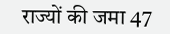राज्यों की जमा 47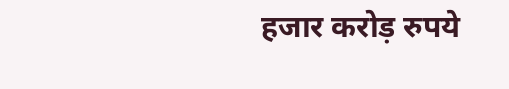हजार करोड़ रुपये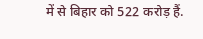में से बिहार को 522 करोड़ हैं.